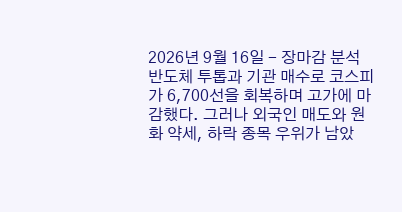2026년 9월 16일 - 장마감 분석
반도체 투톱과 기관 매수로 코스피가 6,700선을 회복하며 고가에 마감했다. 그러나 외국인 매도와 원화 약세, 하락 종목 우위가 남았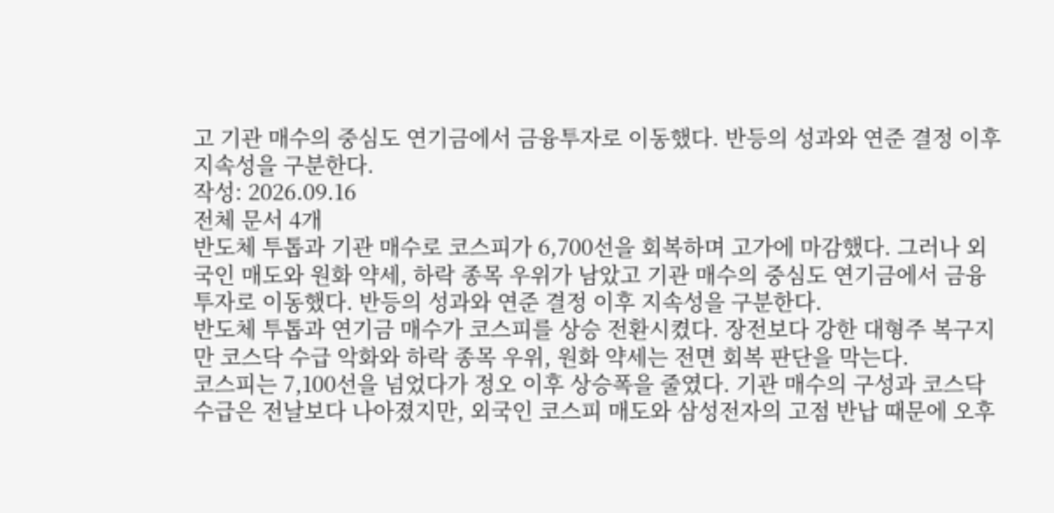고 기관 매수의 중심도 연기금에서 금융투자로 이동했다. 반등의 성과와 연준 결정 이후 지속성을 구분한다.
작성: 2026.09.16
전체 문서 4개
반도체 투톱과 기관 매수로 코스피가 6,700선을 회복하며 고가에 마감했다. 그러나 외국인 매도와 원화 약세, 하락 종목 우위가 남았고 기관 매수의 중심도 연기금에서 금융투자로 이동했다. 반등의 성과와 연준 결정 이후 지속성을 구분한다.
반도체 투톱과 연기금 매수가 코스피를 상승 전환시켰다. 장전보다 강한 대형주 복구지만 코스닥 수급 악화와 하락 종목 우위, 원화 약세는 전면 회복 판단을 막는다.
코스피는 7,100선을 넘었다가 정오 이후 상승폭을 줄였다. 기관 매수의 구성과 코스닥 수급은 전날보다 나아졌지만, 외국인 코스피 매도와 삼성전자의 고점 반납 때문에 오후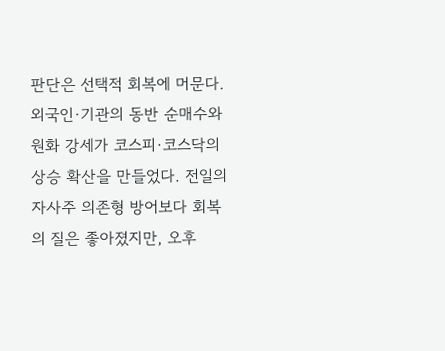판단은 선택적 회복에 머문다.
외국인·기관의 동반 순매수와 원화 강세가 코스피·코스닥의 상승 확산을 만들었다. 전일의 자사주 의존형 방어보다 회복의 질은 좋아졌지만, 오후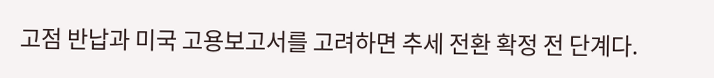고점 반납과 미국 고용보고서를 고려하면 추세 전환 확정 전 단계다.